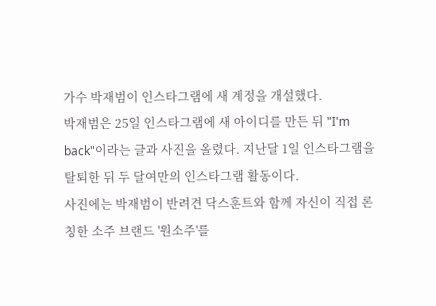가수 박재범이 인스타그램에 새 계정을 개설했다.
박재범은 25일 인스타그램에 새 아이디를 만든 뒤 "I'm back"이라는 글과 사진을 올렸다. 지난달 1일 인스타그램을 탈퇴한 뒤 두 달여만의 인스타그램 활동이다.
사진에는 박재범이 반려견 닥스훈트와 함께 자신이 직접 론칭한 소주 브랜드 '원소주'를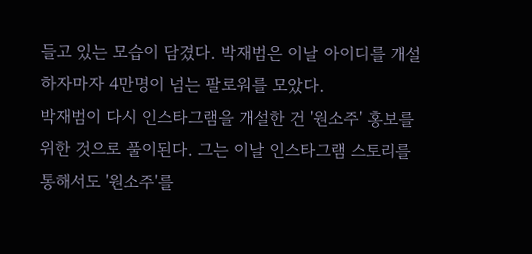들고 있는 모습이 담겼다. 박재범은 이날 아이디를 개설하자마자 4만명이 넘는 팔로워를 모았다.
박재범이 다시 인스타그램을 개설한 건 '원소주' 홍보를 위한 것으로 풀이된다. 그는 이날 인스타그램 스토리를 통해서도 '원소주'를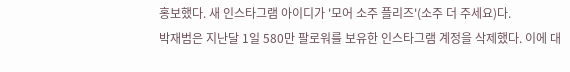홍보했다. 새 인스타그램 아이디가 '모어 소주 플리즈'(소주 더 주세요)다.
박재범은 지난달 1일 580만 팔로워를 보유한 인스타그램 계정을 삭제했다. 이에 대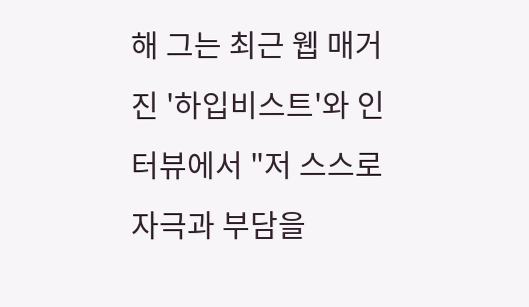해 그는 최근 웹 매거진 '하입비스트'와 인터뷰에서 "저 스스로 자극과 부담을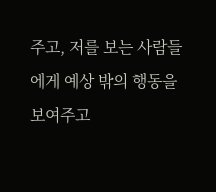주고, 저를 보는 사람들에게 예상 밖의 행동을 보여주고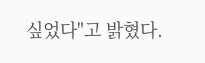싶었다"고 밝혔다.